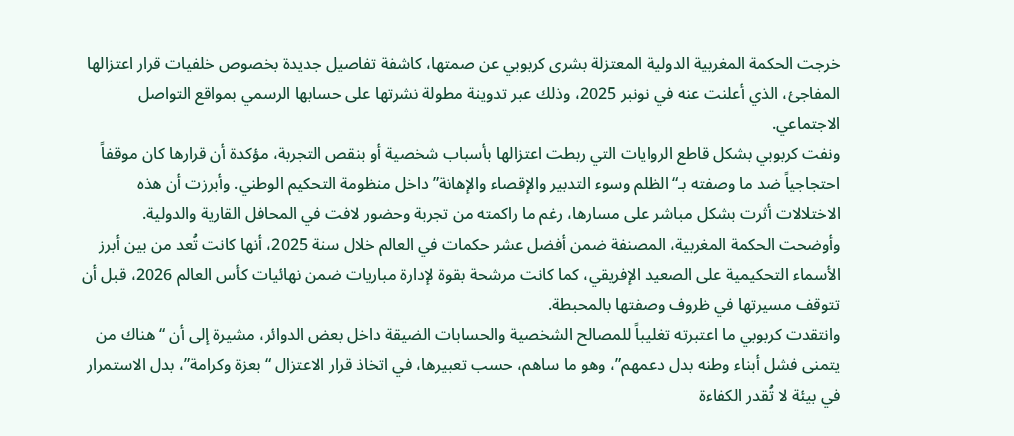خرجت الحكمة المغربية الدولية المعتزلة بشرى كربوبي عن صمتها، كاشفة تفاصيل جديدة بخصوص خلفيات قرار اعتزالها المفاجئ، الذي أعلنت عنه في نونبر 2025، وذلك عبر تدوينة مطولة نشرتها على حسابها الرسمي بمواقع التواصل الاجتماعي.
ونفت كربوبي بشكل قاطع الروايات التي ربطت اعتزالها بأسباب شخصية أو بنقص التجربة، مؤكدة أن قرارها كان موقفاً احتجاجياً ضد ما وصفته بـ“الظلم وسوء التدبير والإقصاء والإهانة” داخل منظومة التحكيم الوطني. وأبرزت أن هذه الاختلالات أثرت بشكل مباشر على مسارها، رغم ما راكمته من تجربة وحضور لافت في المحافل القارية والدولية.
وأوضحت الحكمة المغربية، المصنفة ضمن أفضل عشر حكمات في العالم خلال سنة 2025، أنها كانت تُعد من بين أبرز الأسماء التحكيمية على الصعيد الإفريقي، كما كانت مرشحة بقوة لإدارة مباريات ضمن نهائيات كأس العالم 2026، قبل أن تتوقف مسيرتها في ظروف وصفتها بالمحبطة.
وانتقدت كربوبي ما اعتبرته تغليباً للمصالح الشخصية والحسابات الضيقة داخل بعض الدوائر، مشيرة إلى أن “هناك من يتمنى فشل أبناء وطنه بدل دعمهم”، وهو ما ساهم، حسب تعبيرها، في اتخاذ قرار الاعتزال “بعزة وكرامة”، بدل الاستمرار في بيئة لا تُقدر الكفاءة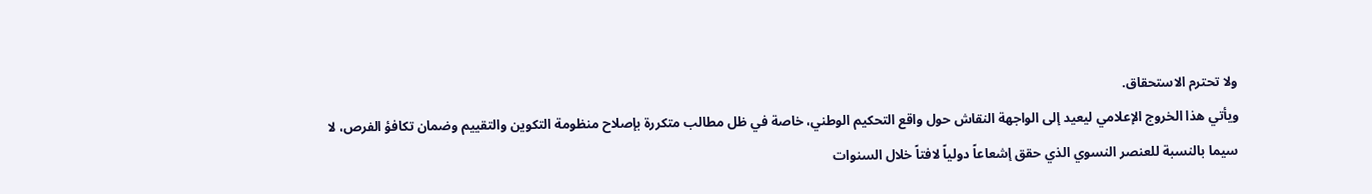ولا تحترم الاستحقاق.
ويأتي هذا الخروج الإعلامي ليعيد إلى الواجهة النقاش حول واقع التحكيم الوطني، خاصة في ظل مطالب متكررة بإصلاح منظومة التكوين والتقييم وضمان تكافؤ الفرص، لا سيما بالنسبة للعنصر النسوي الذي حقق إشعاعاً دولياً لافتاً خلال السنوات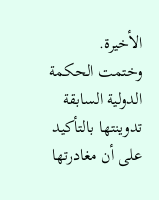الأخيرة.
وختمت الحكمة الدولية السابقة تدوينتها بالتأكيد على أن مغادرتها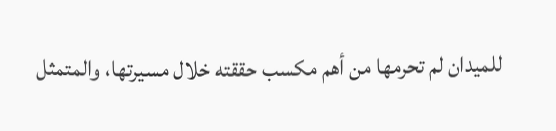للميدان لم تحرمها من أهم مكسب حققته خلال مسيرتها، والمتمثل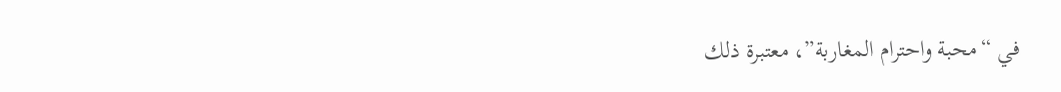في “محبة واحترام المغاربة”، معتبرة ذلك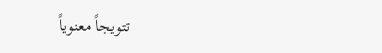تتويجاً معنوياً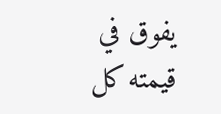يفوق في قيمته كل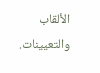الألقاب والتعيينات.